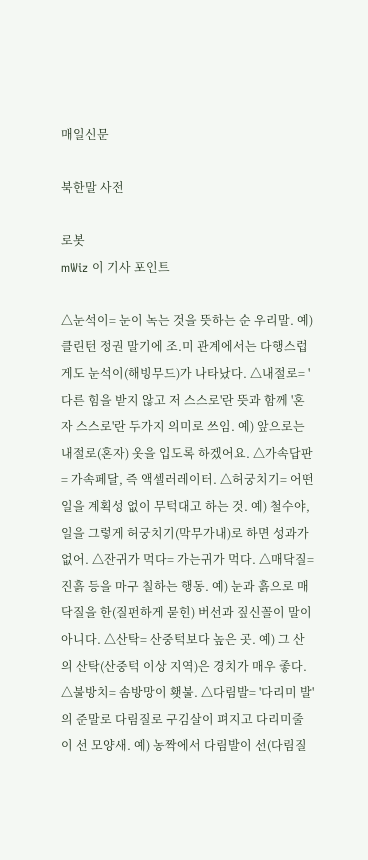매일신문

북한말 사전

로봇
mWiz 이 기사 포인트

△눈석이= 눈이 녹는 것을 뜻하는 순 우리말. 예) 클린턴 정권 말기에 조.미 관계에서는 다행스럽게도 눈석이(해빙무드)가 나타났다. △내절로= '다른 힘을 받지 않고 저 스스로'란 뜻과 함께 '혼자 스스로'란 두가지 의미로 쓰임. 예) 앞으로는 내절로(혼자) 옷을 입도록 하겠어요. △가속답판= 가속페달, 즉 액셀러레이터. △허궁치기= 어떤 일을 계획성 없이 무턱대고 하는 것. 예) 철수야, 일을 그렇게 허궁치기(막무가내)로 하면 성과가 없어. △잔귀가 먹다= 가는귀가 먹다. △매닥질= 진흙 등을 마구 칠하는 행동. 예) 눈과 흙으로 매닥질을 한(질펀하게 묻힌) 버선과 짚신꼴이 말이 아니다. △산탁= 산중턱보다 높은 곳. 예) 그 산의 산탁(산중턱 이상 지역)은 경치가 매우 좋다. △불방치= 솜방망이 횃불. △다림발= '다리미 발'의 준말로 다림질로 구김살이 펴지고 다리미줄이 선 모양새. 예) 농짝에서 다림발이 선(다림질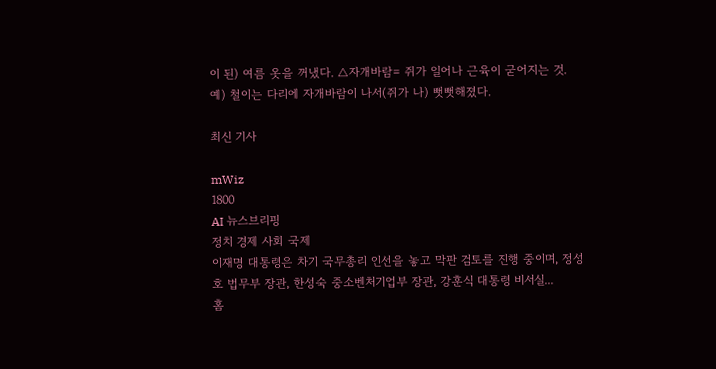이 된) 여름 옷을 꺼냈다. △자개바람= 쥐가 일어나 근육이 굳어지는 것. 예) 철이는 다리에 자개바람이 나서(쥐가 나) 뻣뻣해졌다.

최신 기사

mWiz
1800
AI 뉴스브리핑
정치 경제 사회 국제
이재명 대통령은 차기 국무총리 인선을 놓고 막판 검토를 진행 중이며, 정성호 법무부 장관, 한성숙 중소벤처기업부 장관, 강훈식 대통령 비서실...
홈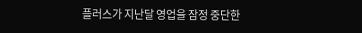플러스가 지난달 영업을 잠정 중단한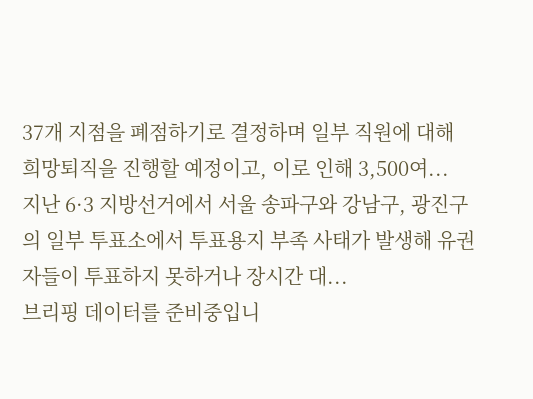37개 지점을 폐점하기로 결정하며 일부 직원에 대해 희망퇴직을 진행할 예정이고, 이로 인해 3,500여...
지난 6·3 지방선거에서 서울 송파구와 강남구, 광진구의 일부 투표소에서 투표용지 부족 사태가 발생해 유권자들이 투표하지 못하거나 장시간 대...
브리핑 데이터를 준비중입니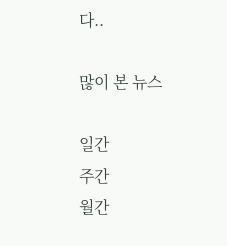다..

많이 본 뉴스

일간
주간
월간